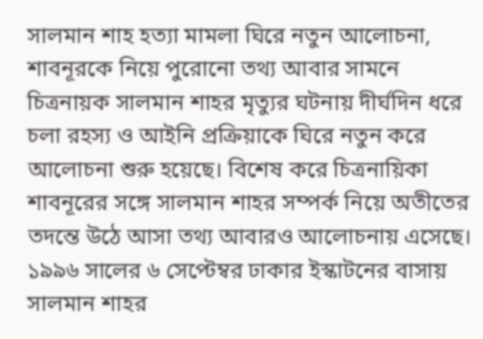সালমান শাহ হত্যা মামলা ঘিরে নতুন আলোচনা, শাবনূরকে নিয়ে পুরোনো তথ্য আবার সামনে
চিত্রনায়ক সালমান শাহর মৃত্যুর ঘটনায় দীর্ঘদিন ধরে চলা রহস্য ও আইনি প্রক্রিয়াকে ঘিরে নতুন করে আলোচনা শুরু হয়েছে। বিশেষ করে চিত্রনায়িকা শাবনূরের সঙ্গে সালমান শাহর সম্পর্ক নিয়ে অতীতের তদন্তে উঠে আসা তথ্য আবারও আলোচনায় এসেছে।
১৯৯৬ সালের ৬ সেপ্টেম্বর ঢাকার ইস্কাটনের বাসায় সালমান শাহর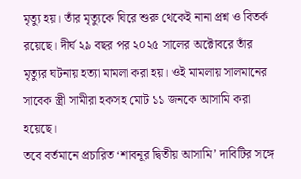মৃত্যু হয়। তাঁর মৃত্যুকে ঘিরে শুরু থেকেই নানা প্রশ্ন ও বিতর্ক রয়েছে। দীর্ঘ ২৯ বছর পর ২০২৫ সালের অক্টোবরে তাঁর মৃত্যুর ঘটনায় হত্যা মামলা করা হয়। ওই মামলায় সালমানের সাবেক স্ত্রী সামীরা হকসহ মোট ১১ জনকে আসামি করা হয়েছে।
তবে বর্তমানে প্রচারিত ‘শাবনূর দ্বিতীয় আসামি’ দাবিটির সঙ্গে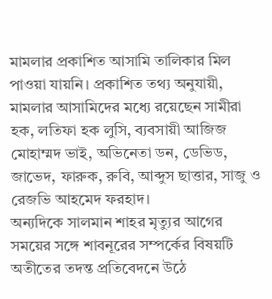মামলার প্রকাশিত আসামি তালিকার মিল পাওয়া যায়নি। প্রকাশিত তথ্য অনুযায়ী, মামলার আসামিদের মধ্যে রয়েছেন সামীরা হক, লতিফা হক লুসি, ব্যবসায়ী আজিজ মোহাম্মদ ভাই, অভিনেতা ডন, ডেভিড, জাভেদ, ফারুক, রুবি, আব্দুস ছাত্তার, সাজু ও রেজভি আহমেদ ফরহাদ।
অন্যদিকে সালমান শাহর মৃত্যুর আগের সময়ের সঙ্গে শাবনূরের সম্পর্কের বিষয়টি অতীতের তদন্ত প্রতিবেদনে উঠে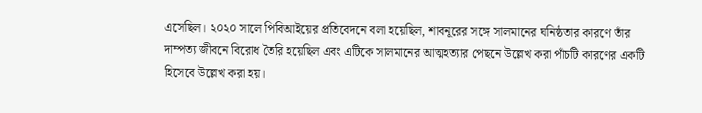এসেছিল। ২০২০ সালে পিবিআইয়ের প্রতিবেদনে বলা হয়েছিল, শাবনূরের সঙ্গে সালমানের ঘনিষ্ঠতার কারণে তাঁর দাম্পত্য জীবনে বিরোধ তৈরি হয়েছিল এবং এটিকে সালমানের আত্মহত্যার পেছনে উল্লেখ করা পাঁচটি কারণের একটি হিসেবে উল্লেখ করা হয়।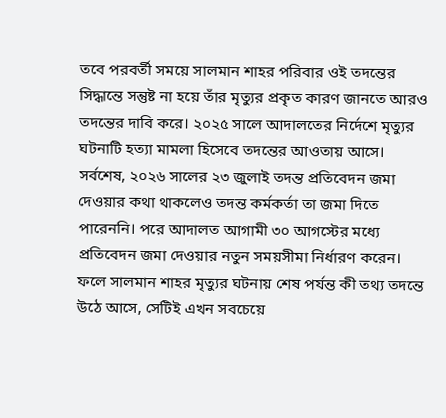তবে পরবর্তী সময়ে সালমান শাহর পরিবার ওই তদন্তের সিদ্ধান্তে সন্তুষ্ট না হয়ে তাঁর মৃত্যুর প্রকৃত কারণ জানতে আরও তদন্তের দাবি করে। ২০২৫ সালে আদালতের নির্দেশে মৃত্যুর ঘটনাটি হত্যা মামলা হিসেবে তদন্তের আওতায় আসে।
সর্বশেষ, ২০২৬ সালের ২৩ জুলাই তদন্ত প্রতিবেদন জমা দেওয়ার কথা থাকলেও তদন্ত কর্মকর্তা তা জমা দিতে পারেননি। পরে আদালত আগামী ৩০ আগস্টের মধ্যে প্রতিবেদন জমা দেওয়ার নতুন সময়সীমা নির্ধারণ করেন।
ফলে সালমান শাহর মৃত্যুর ঘটনায় শেষ পর্যন্ত কী তথ্য তদন্তে উঠে আসে, সেটিই এখন সবচেয়ে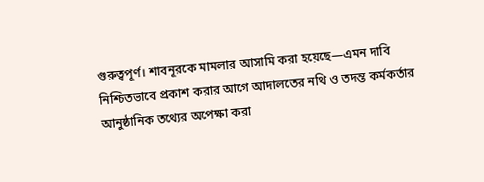গুরুত্বপূর্ণ। শাবনূরকে মামলার আসামি করা হয়েছে—এমন দাবি নিশ্চিতভাবে প্রকাশ করার আগে আদালতের নথি ও তদন্ত কর্মকর্তার আনুষ্ঠানিক তথ্যের অপেক্ষা করা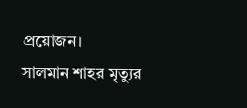প্রয়োজন।
সালমান শাহর মৃত্যুর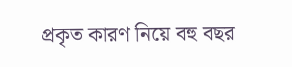প্রকৃত কারণ নিয়ে বহু বছর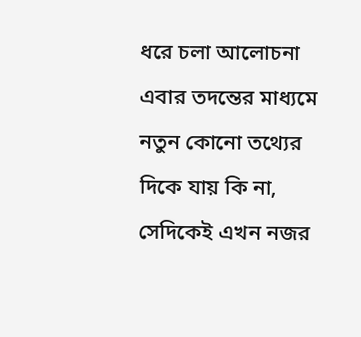ধরে চলা আলোচনা এবার তদন্তের মাধ্যমে নতুন কোনো তথ্যের দিকে যায় কি না, সেদিকেই এখন নজর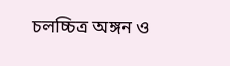চলচ্চিত্র অঙ্গন ও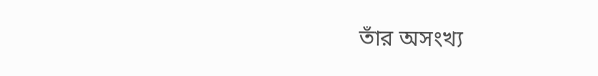তাঁর অসংখ্য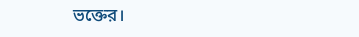ভক্তের।